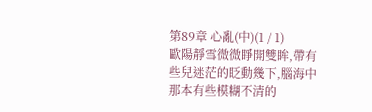第89章 心亂(中)(1 / 1)
歐陽靜雪微微睜開雙眸,帶有些兒迷茫的眨動幾下,腦海中那本有些模糊不清的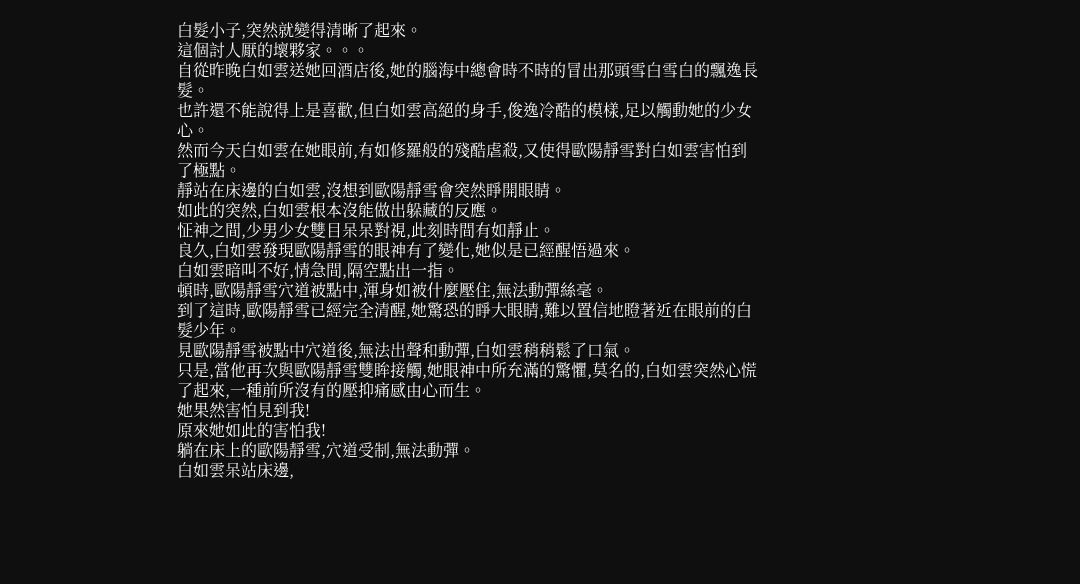白髮小子,突然就變得清晰了起來。
這個討人厭的壞夥家。。。
自從昨晚白如雲送她回酒店後,她的腦海中總會時不時的冒出那頭雪白雪白的飄逸長髮。
也許還不能說得上是喜歡,但白如雲高絕的身手,俊逸冷酷的模樣,足以觸動她的少女心。
然而今天白如雲在她眼前,有如修羅般的殘酷虐殺,又使得歐陽靜雪對白如雲害怕到了極點。
靜站在床邊的白如雲,沒想到歐陽靜雪會突然睜開眼睛。
如此的突然,白如雲根本沒能做出躲藏的反應。
怔神之間,少男少女雙目呆呆對視,此刻時間有如靜止。
良久,白如雲發現歐陽靜雪的眼神有了變化,她似是已經醒悟過來。
白如雲暗叫不好,情急間,隔空點出一指。
頓時,歐陽靜雪穴道被點中,渾身如被什麼壓住,無法動彈絲毫。
到了這時,歐陽靜雪已經完全清醒,她驚恐的睜大眼睛,難以置信地瞪著近在眼前的白髮少年。
見歐陽靜雪被點中穴道後,無法出聲和動彈,白如雲稍稍鬆了口氣。
只是,當他再次與歐陽靜雪雙眸接觸,她眼神中所充滿的驚懼,莫名的,白如雲突然心慌了起來,一種前所沒有的壓抑痛感由心而生。
她果然害怕見到我!
原來她如此的害怕我!
躺在床上的歐陽靜雪,穴道受制,無法動彈。
白如雲呆站床邊,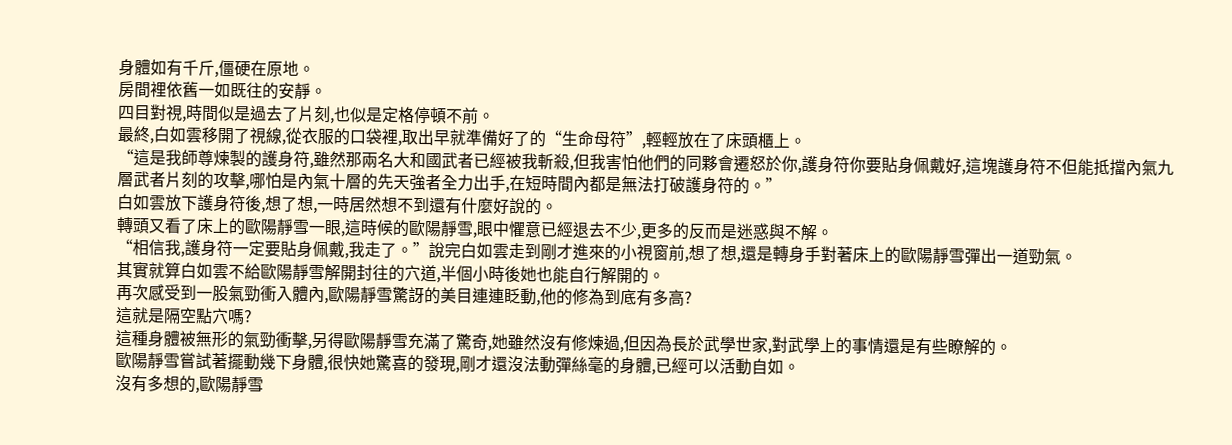身體如有千斤,僵硬在原地。
房間裡依舊一如既往的安靜。
四目對視,時間似是過去了片刻,也似是定格停頓不前。
最終,白如雲移開了視線,從衣服的口袋裡,取出早就準備好了的“生命母符”,輕輕放在了床頭櫃上。
“這是我師尊煉製的護身符,雖然那兩名大和國武者已經被我斬殺,但我害怕他們的同夥會遷怒於你,護身符你要貼身佩戴好,這塊護身符不但能抵擋內氣九層武者片刻的攻擊,哪怕是內氣十層的先天強者全力出手,在短時間內都是無法打破護身符的。”
白如雲放下護身符後,想了想,一時居然想不到還有什麼好說的。
轉頭又看了床上的歐陽靜雪一眼,這時候的歐陽靜雪,眼中懼意已經退去不少,更多的反而是迷惑與不解。
“相信我,護身符一定要貼身佩戴,我走了。”說完白如雲走到剛才進來的小視窗前,想了想,還是轉身手對著床上的歐陽靜雪彈出一道勁氣。
其實就算白如雲不給歐陽靜雪解開封往的穴道,半個小時後她也能自行解開的。
再次感受到一股氣勁衝入體內,歐陽靜雪驚訝的美目連連眨動,他的修為到底有多高?
這就是隔空點穴嗎?
這種身體被無形的氣勁衝擊,另得歐陽靜雪充滿了驚奇,她雖然沒有修煉過,但因為長於武學世家,對武學上的事情還是有些瞭解的。
歐陽靜雪嘗試著擺動幾下身體,很快她驚喜的發現,剛才還沒法動彈絲毫的身體,已經可以活動自如。
沒有多想的,歐陽靜雪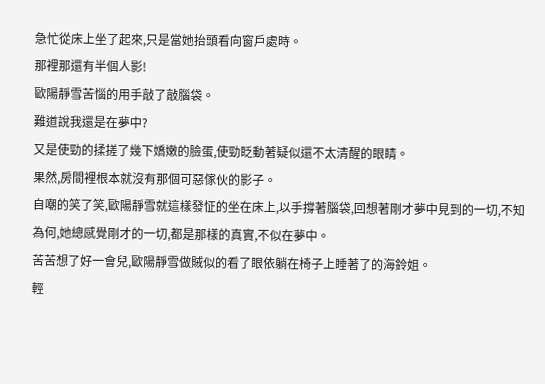急忙從床上坐了起來,只是當她抬頭看向窗戶處時。
那裡那還有半個人影!
歐陽靜雪苦惱的用手敲了敲腦袋。
難道說我還是在夢中?
又是使勁的揉搓了幾下嬌嫩的臉蛋,使勁眨動著疑似還不太清醒的眼睛。
果然,房間裡根本就沒有那個可惡傢伙的影子。
自嘲的笑了笑,歐陽靜雪就這樣發怔的坐在床上,以手撐著腦袋,回想著剛才夢中見到的一切,不知為何,她總感覺剛才的一切,都是那樣的真實,不似在夢中。
苦苦想了好一會兒,歐陽靜雪做賊似的看了眼依躺在椅子上睡著了的海鈴姐。
輕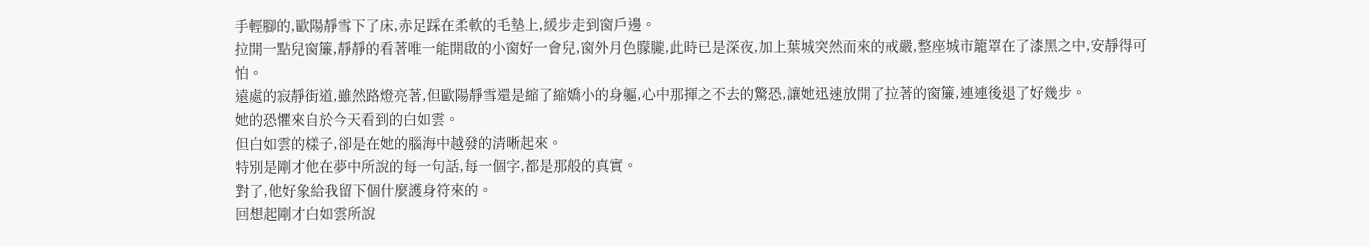手輕腳的,歐陽靜雪下了床,赤足踩在柔軟的毛墊上,緩步走到窗戶邊。
拉開一點兒窗簾,靜靜的看著唯一能開啟的小窗好一會兒,窗外月色朦朧,此時已是深夜,加上葉城突然而來的戒嚴,整座城市籠罩在了漆黑之中,安靜得可怕。
遠處的寂靜街道,雖然路燈亮著,但歐陽靜雪還是縮了縮嬌小的身軀,心中那揮之不去的驚恐,讓她迅速放開了拉著的窗簾,連連後退了好幾步。
她的恐懼來自於今天看到的白如雲。
但白如雲的樣子,卻是在她的腦海中越發的清晰起來。
特別是剛才他在夢中所說的每一句話,每一個字,都是那般的真實。
對了,他好象給我留下個什麼護身符來的。
回想起剛才白如雲所說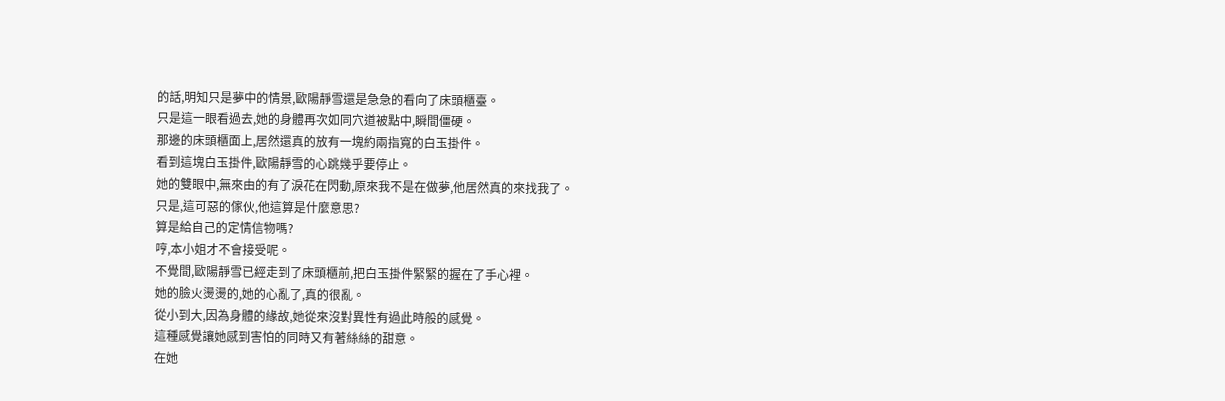的話,明知只是夢中的情景,歐陽靜雪還是急急的看向了床頭櫃臺。
只是這一眼看過去,她的身體再次如同穴道被點中,瞬間僵硬。
那邊的床頭櫃面上,居然還真的放有一塊約兩指寬的白玉掛件。
看到這塊白玉掛件,歐陽靜雪的心跳幾乎要停止。
她的雙眼中,無來由的有了淚花在閃動,原來我不是在做夢,他居然真的來找我了。
只是,這可惡的傢伙,他這算是什麼意思?
算是給自己的定情信物嗎?
哼,本小姐才不會接受呢。
不覺間,歐陽靜雪已經走到了床頭櫃前,把白玉掛件緊緊的握在了手心裡。
她的臉火燙燙的,她的心亂了,真的很亂。
從小到大,因為身體的緣故,她從來沒對異性有過此時般的感覺。
這種感覺讓她感到害怕的同時又有著絲絲的甜意。
在她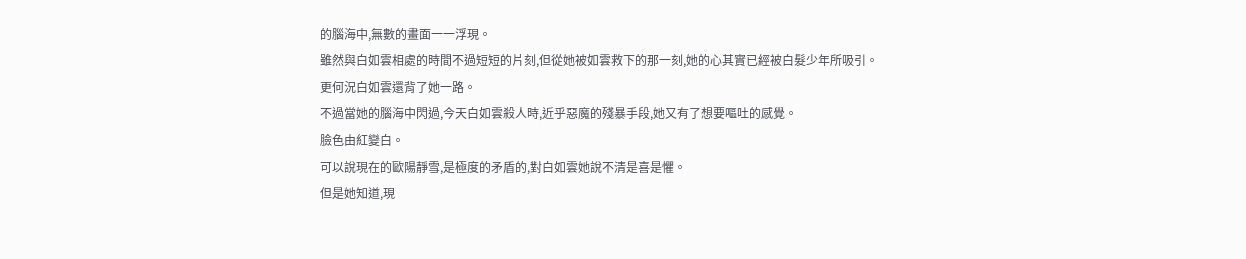的腦海中,無數的畫面一一浮現。
雖然與白如雲相處的時間不過短短的片刻,但從她被如雲救下的那一刻,她的心其實已經被白髮少年所吸引。
更何況白如雲還背了她一路。
不過當她的腦海中閃過,今天白如雲殺人時,近乎惡魔的殘暴手段,她又有了想要嘔吐的感覺。
臉色由紅變白。
可以說現在的歐陽靜雪,是極度的矛盾的,對白如雲她說不清是喜是懼。
但是她知道,現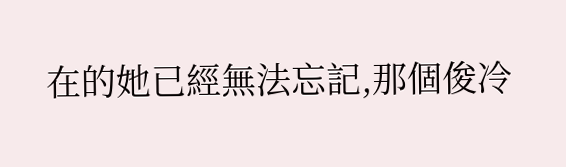在的她已經無法忘記,那個俊冷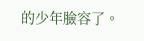的少年臉容了。